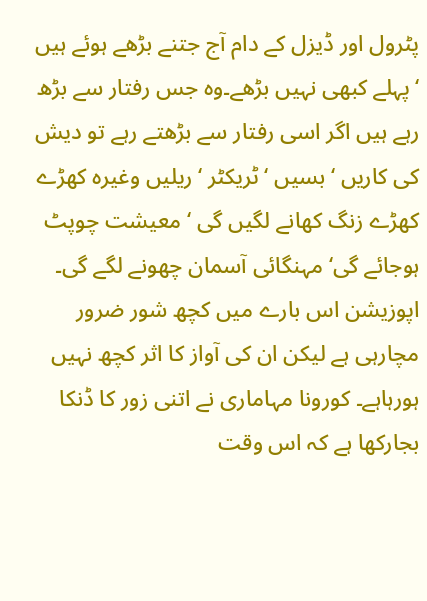پٹرول اور ڈیزل کے دام آج جتنے بڑھے ہوئے ہیں ‘ پہلے کبھی نہیں بڑھے۔وہ جس رفتار سے بڑھ رہے ہیں اگر اسی رفتار سے بڑھتے رہے تو دیش کی کاریں ‘ بسیں ‘ ٹریکٹر ‘ ریلیں وغیرہ کھڑے کھڑے زنگ کھانے لگیں گی ‘ معیشت چوپٹ ہوجائے گی‘ مہنگائی آسمان چھونے لگے گی۔ اپوزیشن اس بارے میں کچھ شور ضرور مچارہی ہے لیکن ان کی آواز کا اثر کچھ نہیں ہورہاہے۔ کورونا مہاماری نے اتنی زور کا ڈنکا بجارکھا ہے کہ اس وقت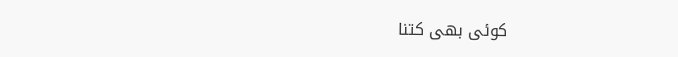کوئی بھی کتنا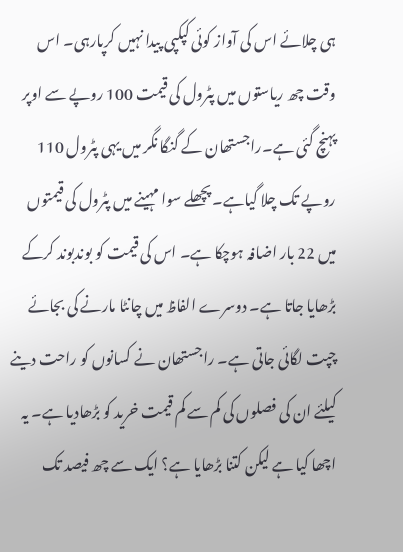ہی چلائے اس کی آواز کوئی کپکپی پیدا نہیں کرپارہی۔ اس وقت چھ ریاستوں میں پٹرول کی قیمت 100 روپے سے اوپر پہنچ گئی ہے۔راجستھان کے گنگا نگر میں یہی پٹرول 110 روپے تک چلا گیاہے۔ پچھلے سوا مہینے میں پٹرول کی قیمتوں میں 22 بار اضافہ ہوچکا ہے۔ اس کی قیمت کو بوندبوند کرکے بڑھایا جاتا ہے۔ دوسرے الفاظ میں چانٹا مارنے کی بجائے چپت لگائی جاتی ہے۔ راجستھان نے کسانوں کو راحت دینے کیلئے ان کی فصلوں کی کم سے کم قیمت خرید کو بڑھادیا ہے۔ یہ اچھا کیا ہے لیکن کتنا بڑھایا ہے؟ ایک سے چھ فیصد تک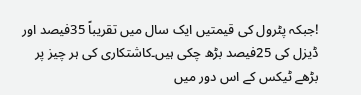!جبکہ پٹرول کی قیمتیں ایک سال میں تقریباً 35فیصد اور ڈیزل کی 25فیصد بڑھ چکی ہیں۔کاشتکاری کی ہر چیز پر بڑھے ٹیکس کے اس دور میں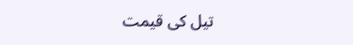تیل کی قیمت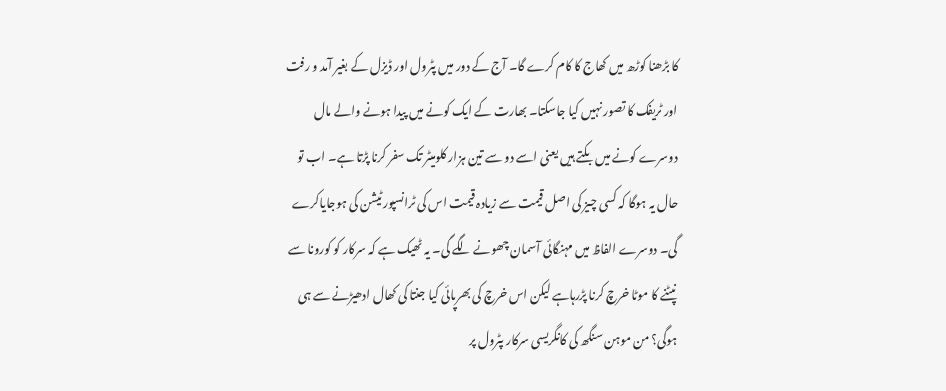کا بڑھنا کوڑھ میں کھاج کا کام کرے گا۔ آج کے دور میں پٹرول اور ڈیزل کے بغیر آمد و رفت اور ٹریفک کا تصور نہیں کیا جاسکتا۔ بھارت کے ایک کونے میں پیدا ہونے والے مال دوسرے کونے میں بکتے ہیں یعنی اسے دو سے تین ہزار کلومیٹر تک سفر کرنا پڑتا ہے۔ اب تو حال یہ ہوگا کہ کسی چیز کی اصل قیمت سے زیادہ قیمت اس کی ٹرانسپورٹیشن کی ہوجایاکرے گی۔ دوسرے الفاظ میں مہنگائی آسمان چھونے لگے گی۔ یہ ٹھیک ہے کہ سرکار کو کورونا سے نپٹنے کا موٹا خرچ کرنا پڑرہاہے لیکن اس خرچ کی بھرپائی کیا جنتا کی کھال ادھیڑنے سے ہی ہوگی؟ من موہن سنگھ کی کانگریسی سرکار پٹرول پر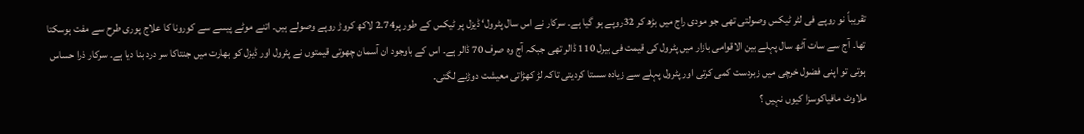تقریباً نو روپے فی لٹر ٹیکس وصولتی تھی جو مودی راج میں بڑھ کر 32روپے ہو گیا ہے۔ سرکار نے اس سال پٹرول‘ ڈیزل پر ٹیکس کے طور پر2.74 لاکھ کروڑ روپے وصولے ہیں۔ اتنے موٹے پیسے سے کورونا کا علاج پوری طرح سے مفت ہوسکتا تھا۔ آج سے سات آٹھ سال پہلے بین الاقوامی بازار میں پٹرول کی قیمت فی بیرل 110 ڈالر تھی جبکہ آج وہ صرف 70 ڈالر ہے۔ اس کے باوجود ان آسمان چھوتی قیمتوں نے پٹرول اور ڈیزل کو بھارت میں جنتاکا سر درد بنا دیا ہے۔ سرکار ذرا حساس ہوتی تو اپنی فضول خرچی میں زبردست کمی کرتی اور پٹرول پہلے سے زیادہ سستا کردیتی تاکہ لڑ کھڑاتی معیشت دوڑنے لگتی۔
ملاوٹ مافیاکوسزا کیوں نہیں ؟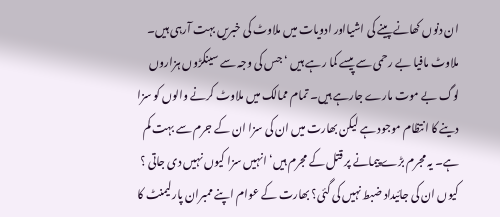ان دنوں کھانے پینے کی اشیااور ادویات میں ملاوٹ کی خبریں بہت آرہی ہیں۔ ملاوٹ مافیا بے رحمی سے پیسے کما رہے ہیں ‘ جس کی وجہ سے سینکڑوں ہزاروں لوگ بے موت مارے جارہے ہیں۔ تمام ممالک میں ملاوٹ کرنے والوں کو سزا دینے کا انتظام موجود ہے لیکن بھارت میں ان کی سزا ان کے جرم سے بہت کم ہے۔ یہ مجرم بڑے پیمانے پر قتل کے مجرم ہیں‘ انہیں سزا کیوں نہیں دی جاتی ؟ کیوں ان کی جائیداد ضبط نہیں کی گئی؟ بھارت کے عوام اپنے ممبران پارلیمنٹ کا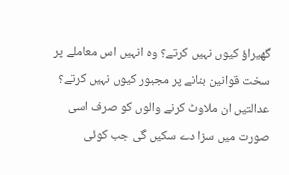گھیراؤ کیوں نہیں کرتے؟ وہ انہیں اس معاملے پر سخت قوانین بنانے پر مجبور کیوں نہیں کرتے؟ عدالتیں ان ملاوٹ کرنے والوں کو صرف اسی صورت میں سزا دے سکیں گی جب کوئی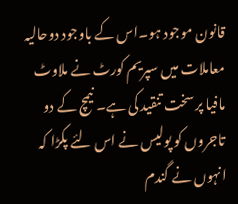قانون موجود ہو۔اس کے باوجود دوحالیہ معاملات میں سپریم کورٹ نے ملاوٹ مافیا پر سخت تنقید کی ہے۔ نیمچ کے دو تاجروں کو پولیس نے اس لئے پکڑا کہ انہوں نے گندم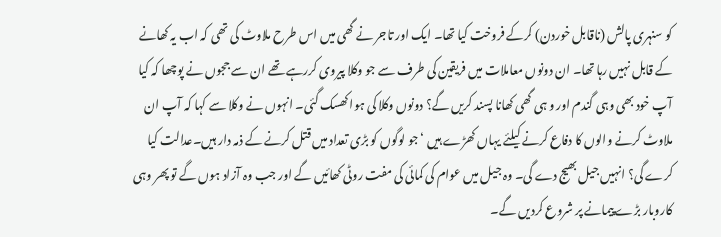کو سنہری پالش (ناقابل خوردن) کرکے فروخت کیا تھا۔ ایک اور تاجر نے گھی میں اس طرح ملاوٹ کی تھی کہ اب یہ کھانے کے قابل نہیں رہا تھا۔ ان دونوں معاملات میں فریقین کی طرف سے جو وکلا پیروی کررہے تھے ان سے ججوں نے پوچھا کہ کیا آپ خود بھی وہی گندم اور و ہی گھی کھانا پسند کریں گے؟ دونوں وکلا کی ہوا کھسک گئی۔ انہوں نے وکلا سے کہا کہ آپ ان ملاوٹ کرنے والوں کا دفاع کرنے کیلئے یہاں کھڑے ہیں ‘ جو لوگوں کو بڑی تعداد میں قتل کرنے کے ذمہ دار ہیں۔عدالت کیا کرے گی؟ انہیں جیل بھیج دے گی۔ وہ جیل میں عوام کی کمائی کی مفت روٹی کھائیں گے اور جب وہ آزاد ہوں گے تو پھر وہی کاروبار بڑے پیمانے پر شروع کردیں گے۔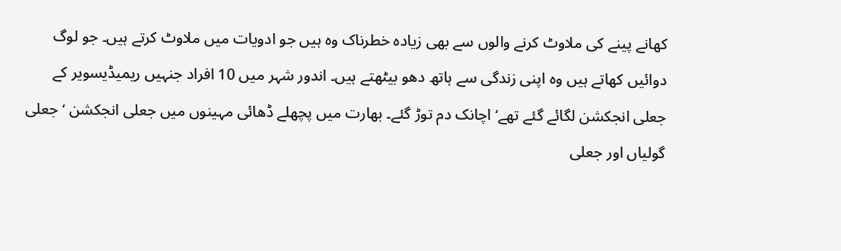کھانے پینے کی ملاوٹ کرنے والوں سے بھی زیادہ خطرناک وہ ہیں جو ادویات میں ملاوٹ کرتے ہیں۔ جو لوگ دوائیں کھاتے ہیں وہ اپنی زندگی سے ہاتھ دھو بیٹھتے ہیں۔ اندور شہر میں 10 افراد جنہیں ریمیڈیسویر کے جعلی انجکشن لگائے گئے تھے‘ اچانک دم توڑ گئے۔ بھارت میں پچھلے ڈھائی مہینوں میں جعلی انجکشن ‘ جعلی گولیاں اور جعلی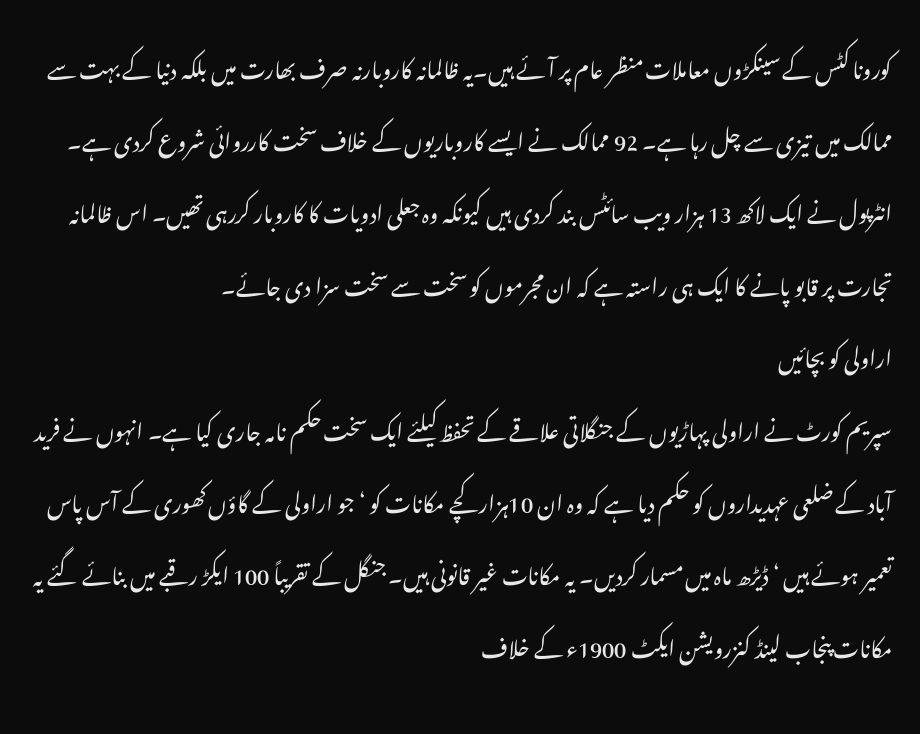کورونا کٹس کے سینکڑوں معاملات منظر عام پر آئے ہیں۔یہ ظالمانہ کاروبارنہ صرف بھارت میں بلکہ دنیا کے بہت سے ممالک میں تیزی سے چل رہا ہے۔ 92 ممالک نے ایسے کاروباریوں کے خلاف سخت کارروائی شروع کردی ہے۔ انٹرپول نے ایک لاکھ 13 ہزار ویب سائٹس بند کردی ہیں کیونکہ وہ جعلی ادویات کا کاروبار کررہی تھیں۔ اس ظالمانہ تجارت پر قابو پانے کا ایک ہی راستہ ہے کہ ان مجرموں کو سخت سے سخت سزا دی جائے۔
اراولی کو بچائیں
سپریم کورٹ نے اراولی پہاڑیوں کے جنگلاتی علاقے کے تحفظ کیلئے ایک سخت حکم نامہ جاری کیا ہے۔ انہوں نے فرید آباد کے ضلعی عہدیداروں کو حکم دیا ہے کہ وہ ان 10ہزار کچے مکانات کو ‘ جو اراولی کے گاؤں کھوری کے آس پاس تعمیر ہوئے ہیں ‘ ڈیڑھ ماہ میں مسمار کردیں۔ یہ مکانات غیر قانونی ہیں۔ جنگل کے تقریباً 100 ایکڑ رقبے میں بنائے گئے یہ مکانات پنجاب لینڈ کنزرویشن ایکٹ 1900ء کے خلاف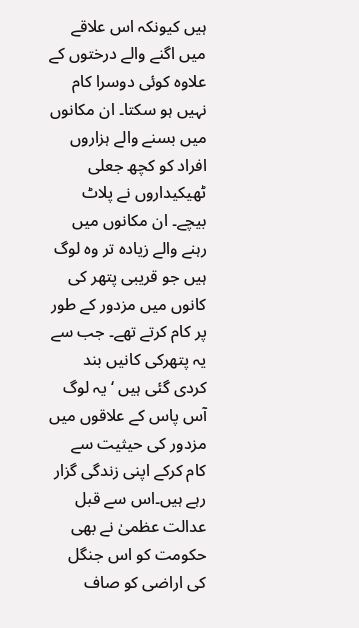ہیں کیونکہ اس علاقے میں اگنے والے درختوں کے علاوہ کوئی دوسرا کام نہیں ہو سکتا۔ ان مکانوں میں بسنے والے ہزاروں افراد کو کچھ جعلی ٹھیکیداروں نے پلاٹ بیچے۔ ان مکانوں میں رہنے والے زیادہ تر وہ لوگ ہیں جو قریبی پتھر کی کانوں میں مزدور کے طور پر کام کرتے تھے۔ جب سے یہ پتھرکی کانیں بند کردی گئی ہیں ‘ یہ لوگ آس پاس کے علاقوں میں مزدور کی حیثیت سے کام کرکے اپنی زندگی گزار رہے ہیں۔اس سے قبل عدالت عظمیٰ نے بھی حکومت کو اس جنگل کی اراضی کو صاف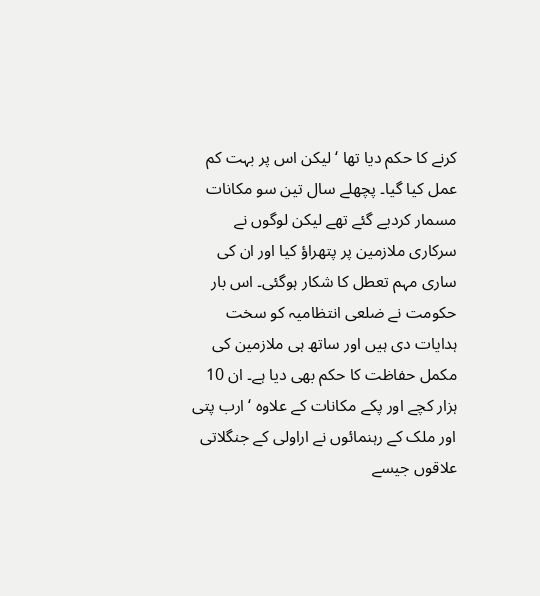کرنے کا حکم دیا تھا ‘ لیکن اس پر بہت کم عمل کیا گیا۔ پچھلے سال تین سو مکانات مسمار کردیے گئے تھے لیکن لوگوں نے سرکاری ملازمین پر پتھراؤ کیا اور ان کی ساری مہم تعطل کا شکار ہوگئی۔ اس بار حکومت نے ضلعی انتظامیہ کو سخت ہدایات دی ہیں اور ساتھ ہی ملازمین کی مکمل حفاظت کا حکم بھی دیا ہے۔ ان 10 ہزار کچے اور پکے مکانات کے علاوہ ‘ ارب پتی اور ملک کے رہنمائوں نے اراولی کے جنگلاتی علاقوں جیسے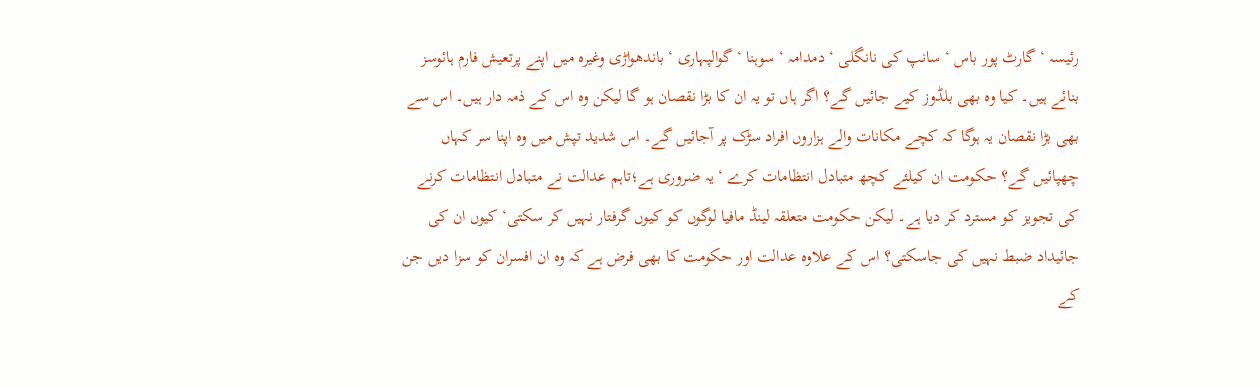رئیسہ ‘ گارٹ پور باس ‘ سانپ کی نانگلی ‘ دمدامہ ‘ سوہنا ‘ گوالپہاری ‘ باندھواڑی وغیرہ میں اپنے پرتعیش فارم ہائوسز بنائے ہیں۔ کیا وہ بھی بلڈوز کیے جائیں گے؟ اگر ہاں تو یہ ان کا بڑا نقصان ہو گا لیکن وہ اس کے ذمہ دار ہیں۔ اس سے بھی بڑا نقصان یہ ہوگا کہ کچے مکانات والے ہزاروں افراد سڑک پر آجائیں گے۔ اس شدید تپش میں وہ اپنا سر کہاں چھپائیں گے؟ حکومت ان کیلئے کچھ متبادل انتظامات کرے ‘ یہ ضروری ہے؛تاہم عدالت نے متبادل انتظامات کرنے کی تجویز کو مسترد کر دیا ہے۔ لیکن حکومت متعلقہ لینڈ مافیا لوگوں کو کیوں گرفتار نہیں کر سکتی‘ کیوں ان کی جائیداد ضبط نہیں کی جاسکتی؟ اس کے علاوہ عدالت اور حکومت کا بھی فرض ہے کہ وہ ان افسران کو سزا دیں جن کے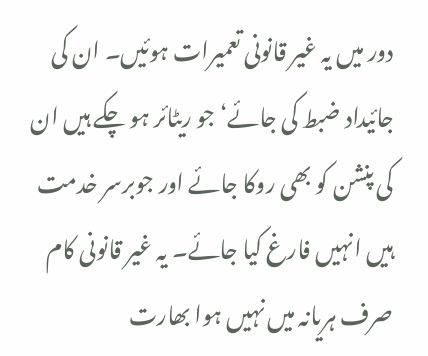دور میں یہ غیر قانونی تعمیرات ہوئیں۔ ان کی جائیداد ضبط کی جائے‘ جو ریٹائر ہو چکے ہیں ان کی پنشن کو بھی روکا جائے اور جوبرسر خدمت ہیں انہیں فارغ کیا جائے۔ یہ غیر قانونی کام صرف ہریانہ میں نہیں ہوا بھارت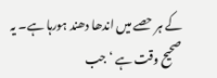کے ہر حصے میں اندھا دھند ہورہا ہے۔ یہ صحیح وقت ہے ‘ جب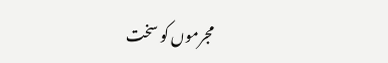مجرموں کو سخت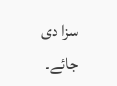سزا دی جائے۔